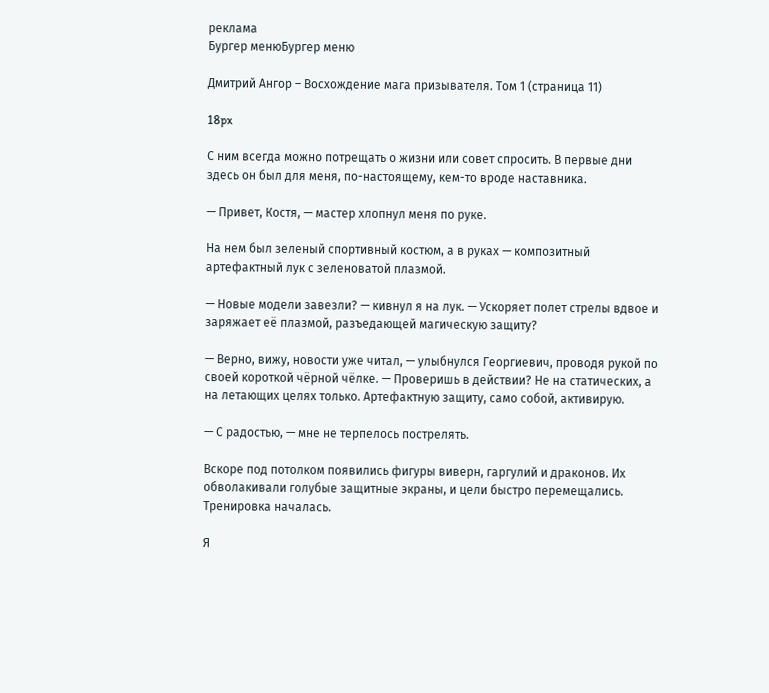реклама
Бургер менюБургер меню

Дмитрий Ангор – Восхождение мага призывателя. Том 1 (страница 11)

18px

С ним всегда можно потрещать о жизни или совет спросить. В первые дни здесь он был для меня, по-настоящему, кем-то вроде наставника.

— Привет, Костя, — мастер хлопнул меня по руке.

На нем был зеленый спортивный костюм, а в руках — композитный артефактный лук с зеленоватой плазмой.

— Новые модели завезли? — кивнул я на лук. — Ускоряет полет стрелы вдвое и заряжает её плазмой, разъедающей магическую защиту?

— Верно, вижу, новости уже читал, — улыбнулся Георгиевич, проводя рукой по своей короткой чёрной чёлке. — Проверишь в действии? Не на статических, а на летающих целях только. Артефактную защиту, само собой, активирую.

— С радостью, — мне не терпелось пострелять.

Вскоре под потолком появились фигуры виверн, гаргулий и драконов. Их обволакивали голубые защитные экраны, и цели быстро перемещались. Тренировка началась.

Я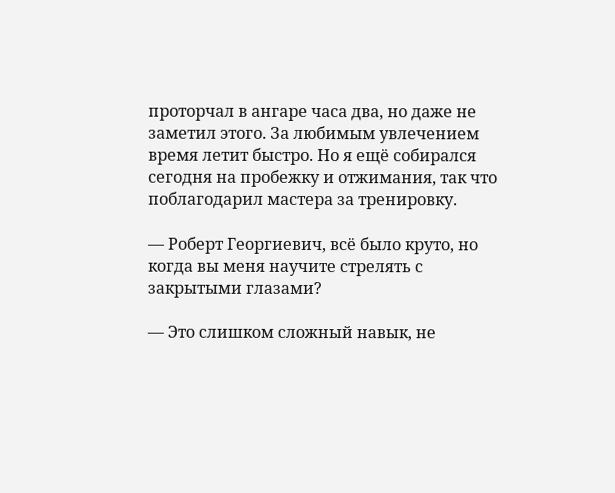проторчал в ангаре часа два, но даже не заметил этого. За любимым увлечением время летит быстро. Но я ещё собирался сегодня на пробежку и отжимания, так что поблагодарил мастера за тренировку.

— Роберт Георгиевич, всё было круто, но когда вы меня научите стрелять с закрытыми глазами?

— Это слишком сложный навык, не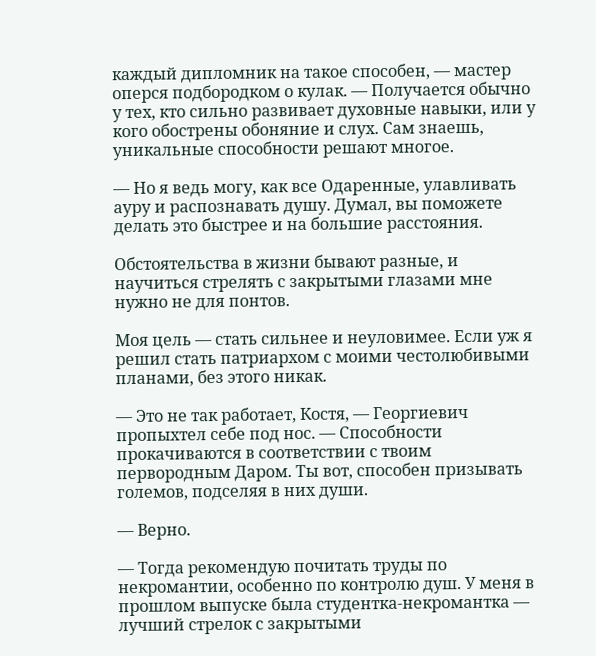каждый дипломник на такое способен, — мастер оперся подбородком о кулак. — Получается обычно у тех, кто сильно развивает духовные навыки, или у кого обострены обоняние и слух. Сам знаешь, уникальные способности решают многое.

— Но я ведь могу, как все Одаренные, улавливать ауру и распознавать душу. Думал, вы поможете делать это быстрее и на большие расстояния.

Обстоятельства в жизни бывают разные, и научиться стрелять с закрытыми глазами мне нужно не для понтов.

Моя цель — стать сильнее и неуловимее. Если уж я решил стать патриархом с моими честолюбивыми планами, без этого никак.

— Это не так работает, Костя, — Георгиевич пропыхтел себе под нос. — Способности прокачиваются в соответствии с твоим первородным Даром. Ты вот, способен призывать големов, подселяя в них души.

— Верно.

— Тогда рекомендую почитать труды по некромантии, особенно по контролю душ. У меня в прошлом выпуске была студентка-некромантка — лучший стрелок с закрытыми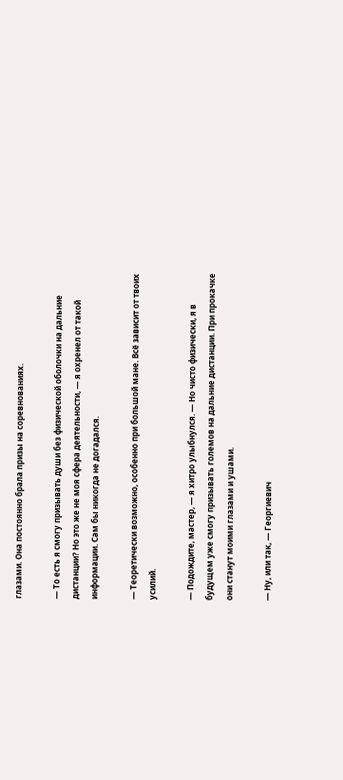глазами. Она постоянно брала призы на соревнованиях.

— То есть я смогу призывать души без физической оболочки на дальние дистанции? Но это же не моя сфера деятельности, — я охренел от такой информации. Сам бы никогда не догадался.

— Теоретически возможно, особенно при большой мане. Всё зависит от твоих усилий.

— Подождите, мастер, — я хитро улыбнулся. — Но чисто физически, я в будущем уже смогу призывать големов на дальние дистанции. При прокачке они станут моими глазами и ушами.

— Ну, или так, — Георгиевич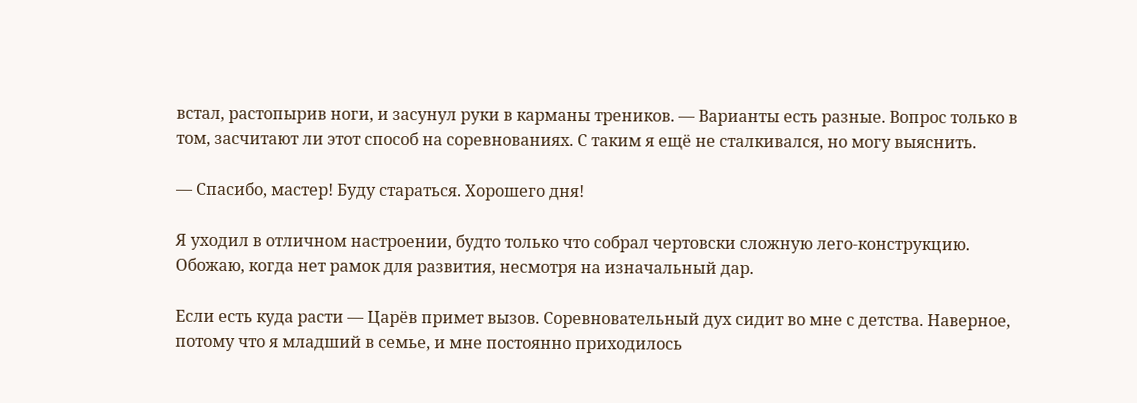встал, растопырив ноги, и засунул руки в карманы треников. — Варианты есть разные. Вопрос только в том, засчитают ли этот способ на соревнованиях. С таким я ещё не сталкивался, но могу выяснить.

— Спасибо, мастер! Буду стараться. Хорошего дня!

Я уходил в отличном настроении, будто только что собрал чертовски сложную лего-конструкцию. Обожаю, когда нет рамок для развития, несмотря на изначальный дар.

Если есть куда расти — Царёв примет вызов. Соревновательный дух сидит во мне с детства. Наверное, потому что я младший в семье, и мне постоянно приходилось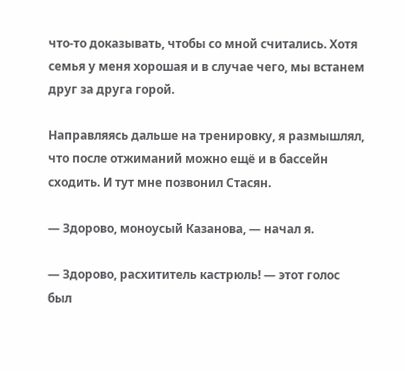что-то доказывать, чтобы со мной считались. Хотя семья у меня хорошая и в случае чего, мы встанем друг за друга горой.

Направляясь дальше на тренировку, я размышлял, что после отжиманий можно ещё и в бассейн сходить. И тут мне позвонил Стасян.

— Здорово, моноусый Казанова, — начал я.

— Здорово, расхититель кастрюль! — этот голос был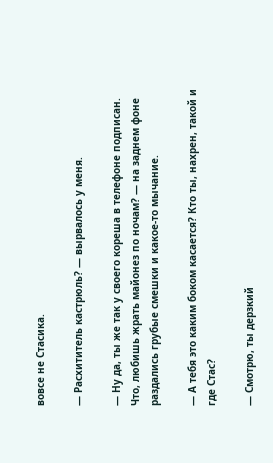вовсе не Стасика.

— Расхититель кастрюль? — вырвалось у меня.

— Ну да, ты же так у своего кореша в телефоне подписан. Что, любишь жрать майонез по ночам? — на заднем фоне раздались грубые смешки и какое-то мычание.

— А тебя это каким боком касается? Кто ты, нахрен, такой и где Стас?

— Смотрю, ты дерзкий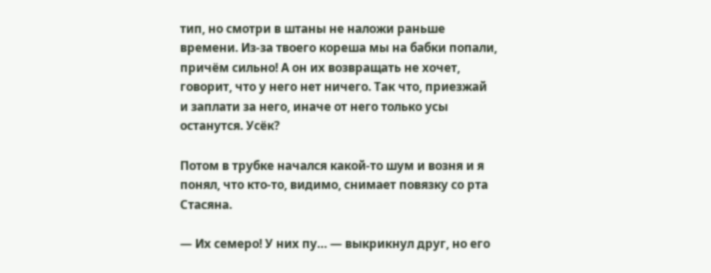тип, но смотри в штаны не наложи раньше времени. Из-за твоего кореша мы на бабки попали, причём сильно! А он их возвращать не хочет, говорит, что у него нет ничего. Так что, приезжай и заплати за него, иначе от него только усы останутся. Усёк?

Потом в трубке начался какой-то шум и возня и я понял, что кто-то, видимо, снимает повязку со рта Стасяна.

— Их семеро! У них пу… — выкрикнул друг, но его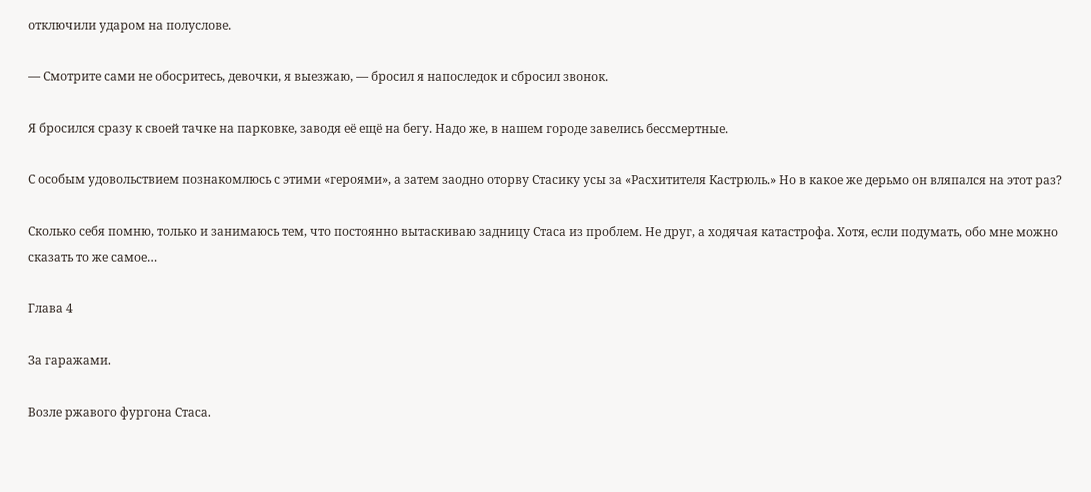отключили ударом на полуслове.

— Смотрите сами не обосритесь, девочки, я выезжаю, — бросил я напоследок и сбросил звонок.

Я бросился сразу к своей тачке на парковке, заводя её ещё на бегу. Надо же, в нашем городе завелись бессмертные.

С особым удовольствием познакомлюсь с этими «героями», а затем заодно оторву Стасику усы за «Расхитителя Кастрюль.» Но в какое же дерьмо он вляпался на этот раз?

Сколько себя помню, только и занимаюсь тем, что постоянно вытаскиваю задницу Стаса из проблем. Не друг, а ходячая катастрофа. Хотя, если подумать, обо мне можно сказать то же самое…

Глава 4

За гаражами.

Возле ржавого фургона Стаса.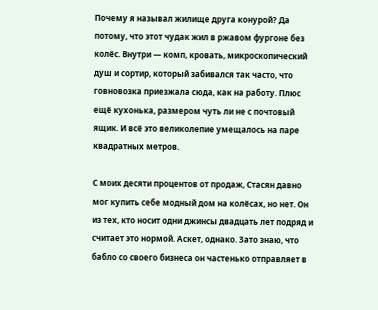Почему я называл жилище друга конурой? Да потому, что этот чудак жил в ржавом фургоне без колёс. Внутри — комп, кровать, микроскопический душ и сортир, который забивался так часто, что говновозка приезжала сюда, как на работу. Плюс ещё кухонька, размером чуть ли не с почтовый ящик. И всё это великолепие умещалось на паре квадратных метров.

С моих десяти процентов от продаж, Стасян давно мог купить себе модный дом на колёсах, но нет. Он из тех, кто носит одни джинсы двадцать лет подряд и считает это нормой. Аскет, однако. Зато знаю, что бабло со своего бизнеса он частенько отправляет в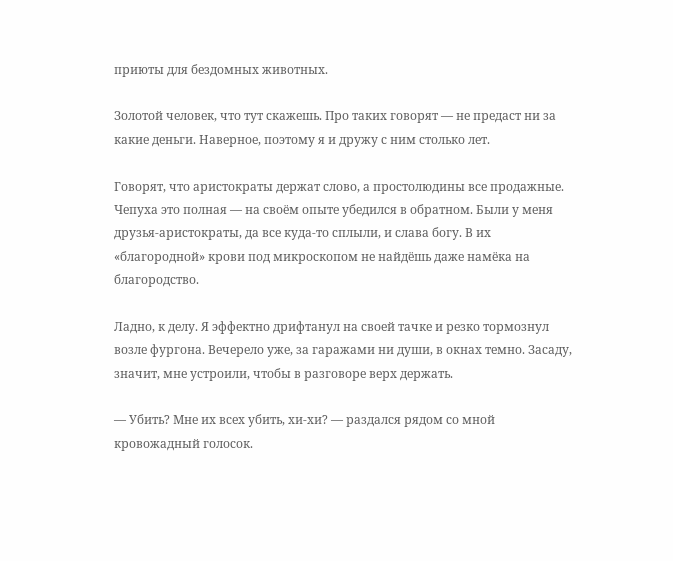приюты для бездомных животных.

Золотой человек, что тут скажешь. Про таких говорят — не предаст ни за какие деньги. Наверное, поэтому я и дружу с ним столько лет.

Говорят, что аристократы держат слово, а простолюдины все продажные. Чепуха это полная — на своём опыте убедился в обратном. Были у меня друзья-аристократы, да все куда-то сплыли, и слава богу. В их «благородной» крови под микроскопом не найдёшь даже намёка на благородство.

Ладно, к делу. Я эффектно дрифтанул на своей тачке и резко тормознул возле фургона. Вечерело уже, за гаражами ни души, в окнах темно. Засаду, значит, мне устроили, чтобы в разговоре верх держать.

— Убить? Мне их всех убить, хи-хи? — раздался рядом со мной кровожадный голосок.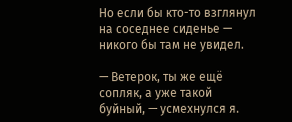Но если бы кто-то взглянул на соседнее сиденье — никого бы там не увидел.

— Ветерок, ты же ещё сопляк, а уже такой буйный, — усмехнулся я.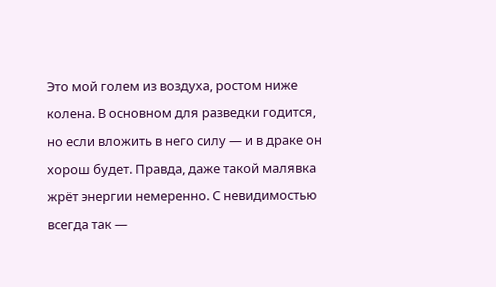Это мой голем из воздуха, ростом ниже колена. В основном для разведки годится, но если вложить в него силу — и в драке он хорош будет. Правда, даже такой малявка жрёт энергии немеренно. С невидимостью всегда так —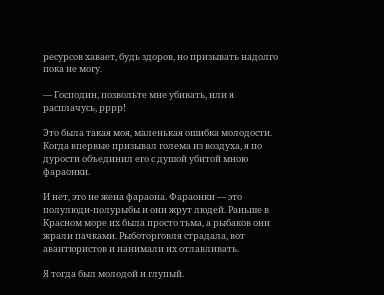ресурсов хавает, будь здоров, но призывать надолго пока не могу.

— Господин, позвольте мне убивать, или я расплачусь, рррр!

Это была такая моя, маленькая ошибка молодости. Когда впервые призывал голема из воздуха, я по дурости объединил его с душой убитой мною фараонки.

И нет, это не жена фараона. Фараонки — это полулюди-полурыбы и они жрут людей. Раньше в Красном море их была просто тьма, а рыбаков они жрали пачками. Рыботорговля страдала, вот авантюристов и нанимали их отлавливать.

Я тогда был молодой и глупый.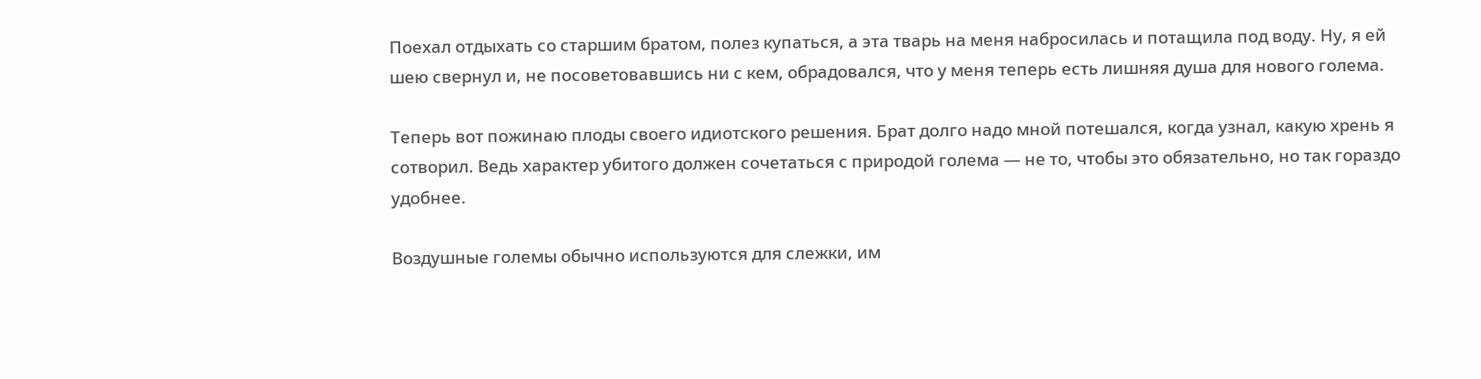Поехал отдыхать со старшим братом, полез купаться, а эта тварь на меня набросилась и потащила под воду. Ну, я ей шею свернул и, не посоветовавшись ни с кем, обрадовался, что у меня теперь есть лишняя душа для нового голема.

Теперь вот пожинаю плоды своего идиотского решения. Брат долго надо мной потешался, когда узнал, какую хрень я сотворил. Ведь характер убитого должен сочетаться с природой голема — не то, чтобы это обязательно, но так гораздо удобнее.

Воздушные големы обычно используются для слежки, им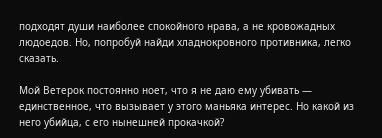подходят души наиболее спокойного нрава, а не кровожадных людоедов. Но, попробуй найди хладнокровного противника, легко сказать.

Мой Ветерок постоянно ноет, что я не даю ему убивать — единственное, что вызывает у этого маньяка интерес. Но какой из него убийца, с его нынешней прокачкой?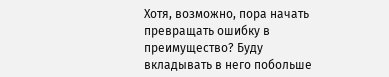Хотя, возможно, пора начать превращать ошибку в преимущество? Буду вкладывать в него побольше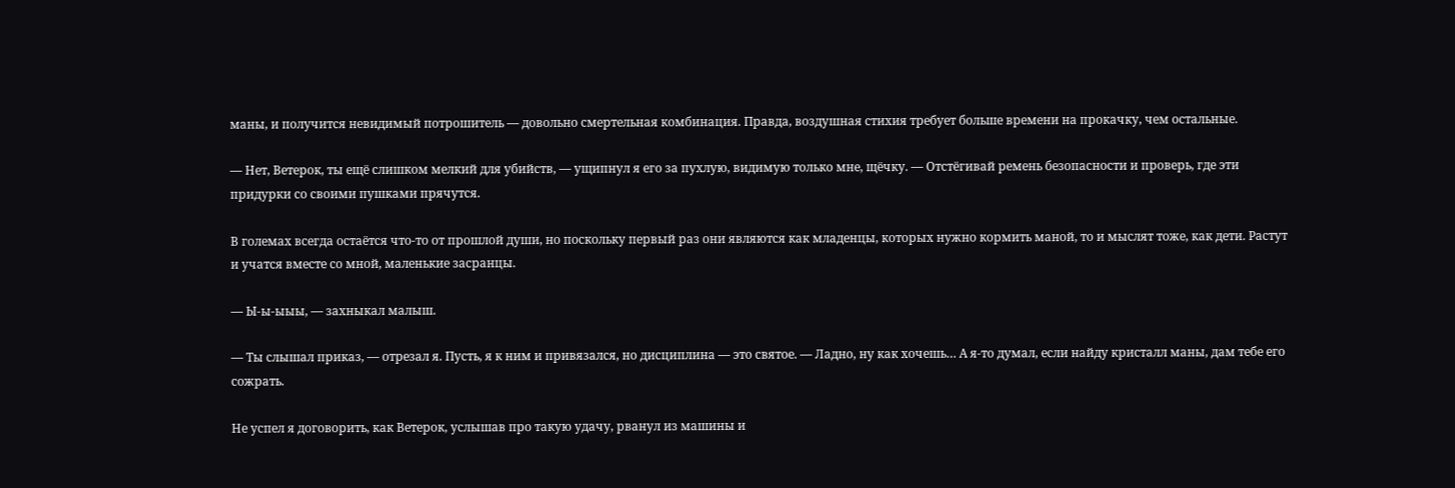маны, и получится невидимый потрошитель — довольно смертельная комбинация. Правда, воздушная стихия требует больше времени на прокачку, чем остальные.

— Нет, Ветерок, ты ещё слишком мелкий для убийств, — ущипнул я его за пухлую, видимую только мне, щёчку. — Отстёгивай ремень безопасности и проверь, где эти придурки со своими пушками прячутся.

В големах всегда остаётся что-то от прошлой души, но поскольку первый раз они являются как младенцы, которых нужно кормить маной, то и мыслят тоже, как дети. Растут и учатся вместе со мной, маленькие засранцы.

— Ы-ы-ыыы, — захныкал малыш.

— Ты слышал приказ, — отрезал я. Пусть, я к ним и привязался, но дисциплина — это святое. — Ладно, ну как хочешь… А я-то думал, если найду кристалл маны, дам тебе его сожрать.

Не успел я договорить, как Ветерок, услышав про такую удачу, рванул из машины и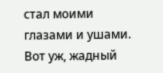стал моими глазами и ушами. Вот уж, жадный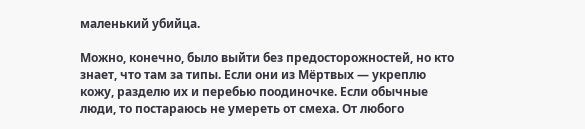маленький убийца.

Можно, конечно, было выйти без предосторожностей, но кто знает, что там за типы. Если они из Мёртвых — укреплю кожу, разделю их и перебью поодиночке. Если обычные люди, то постараюсь не умереть от смеха. От любого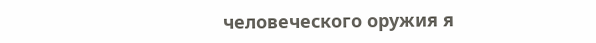человеческого оружия я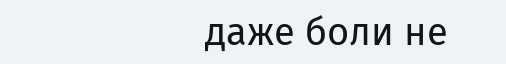даже боли не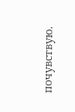почувствую.